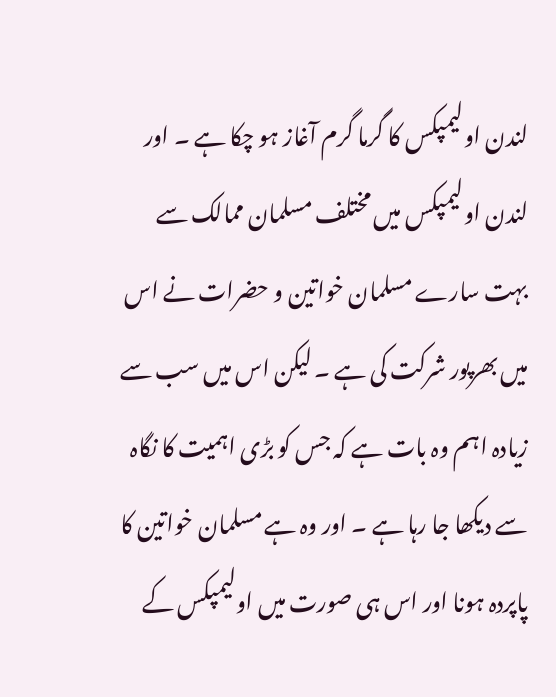لندن اولیمپکس کا گرما گرم آغاز ہو چکا ہے ۔ اور لندن اولیمپکس میں مختلف مسلمان ممالک سے بہت سارے مسلمان خواتین و حضرات نے اس میں بھرپور شرکت کی ہے ۔ لیکن اس میں سب سے زیادہ اہم وہ بات ہے کہ جس کو بڑی اہمیت کا نگاہ سے دیکھا جا رہا ہے ۔ اور وہ ہے مسلمان خواتین کا پاپردہ ہونا اور اس ہی صورت میں اولیمپکس کے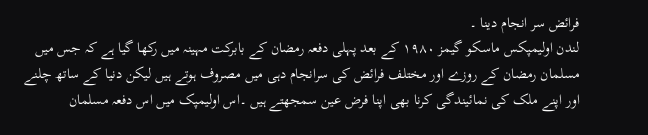فرائض سر انجام دینا ۔
لندن اولیمپکس ماسکو گیمز ۱۹۸۰ کے بعد پہلی دفعہ رمضان کے بابرکت مہینہ میں رکھا گیا ہے کہ جس میں مسلمان رمضان کے روزے اور مختلف فرائض کی سرانجام دہی میں مصروف ہوتے ہیں لیکن دنیا کے ساتھ چلنے اور اپنے ملک کی نمائیندگی کرنا بھی اپنا فرض عین سمجھتے ہیں ۔اس اولیمپک میں اس دفعہ مسلمان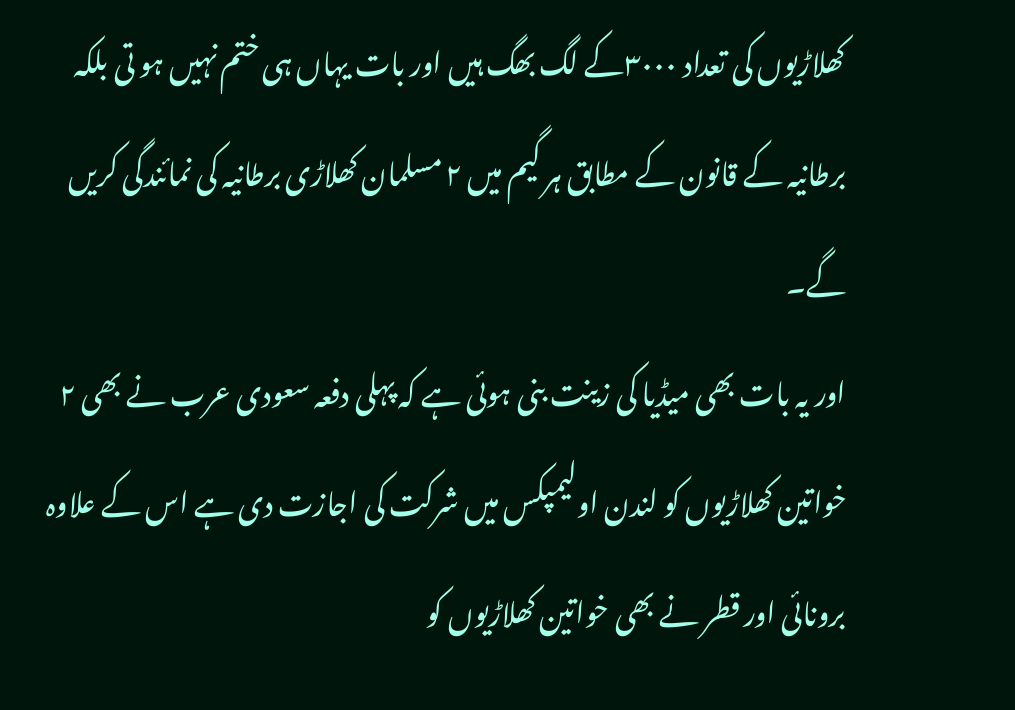کھلاڑیوں کی تعداد ۳۰۰۰کے لگ بھگ ہیں اور بات یہاں ہی ختم نہیں ہو تی بلکہ برطانیہ کے قانون کے مطابق ہر گیم میں ۲ مسلمان کھلاڑی برطانیہ کی نمائندگی کریں گے۔
اور یہ بات بھی میڈیا کی زینت بنی ہوئی ہے کہ پہلی دفعہ سعودی عرب نے بھی ۲ خواتین کھلاڑیوں کو لندن اولیمپکس میں شرکت کی اجازت دی ہے اس کے علاوہ برونائی اور قطر نے بھی خواتین کھلاڑیوں کو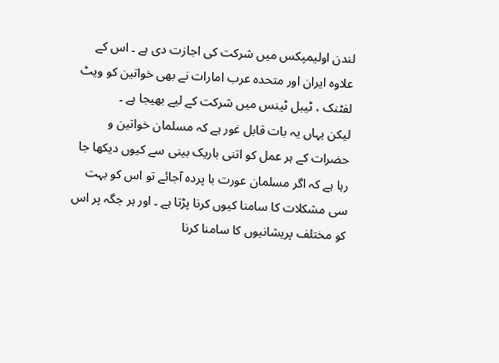لندن اولیمپکس میں شرکت کی اجازت دی ہے ۔ اس کے علاوہ ایران اور متحدہ عرب امارات نے بھی خواتین کو ویٹ لفٹنک ، ٹیبل ٹینس میں شرکت کے لیے بھیجا ہے ۔
لیکن یہاں یہ بات قابل غور ہے کہ مسلمان خواتین و حضرات کے ہر عمل کو اتنی باریک بینی سے کیوں دیکھا جا رہا ہے کہ اگر مسلمان عورت با پردہ آجائے تو اس کو بہت سی مشکلات کا سامنا کیوں کرنا پڑتا ہے ۔ اور ہر جگہ پر اس کو مختلف پریشانیوں کا سامنا کرنا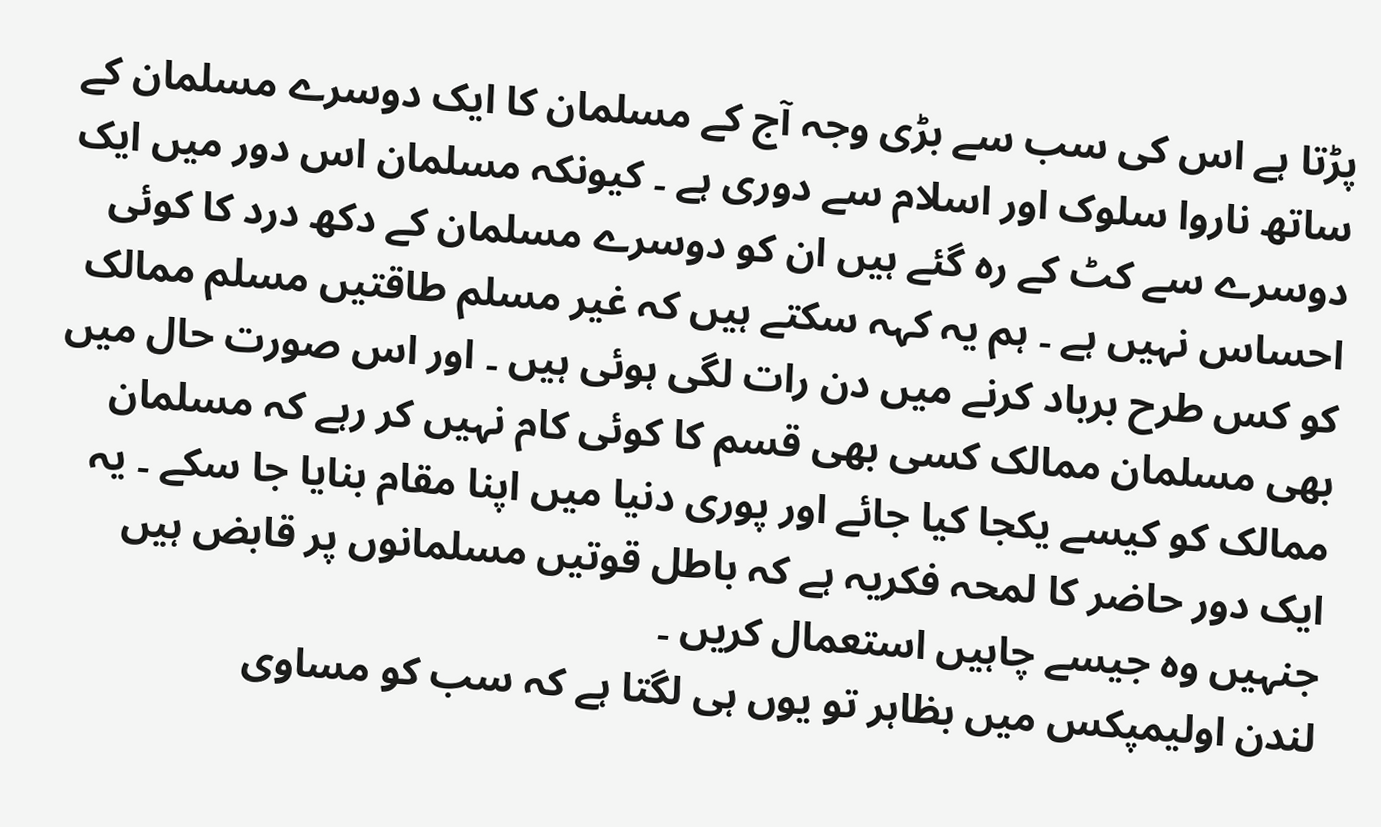پڑتا ہے اس کی سب سے بڑی وجہ آج کے مسلمان کا ایک دوسرے مسلمان کے ساتھ ناروا سلوک اور اسلام سے دوری ہے ۔ کیونکہ مسلمان اس دور میں ایک دوسرے سے کٹ کے رہ گئے ہیں ان کو دوسرے مسلمان کے دکھ درد کا کوئی احساس نہیں ہے ۔ ہم یہ کہہ سکتے ہیں کہ غیر مسلم طاقتیں مسلم ممالک کو کس طرح برباد کرنے میں دن رات لگی ہوئی ہیں ۔ اور اس صورت حال میں بھی مسلمان ممالک کسی بھی قسم کا کوئی کام نہیں کر رہے کہ مسلمان ممالک کو کیسے یکجا کیا جائے اور پوری دنیا میں اپنا مقام بنایا جا سکے ۔ یہ ایک دور حاضر کا لمحہ فکریہ ہے کہ باطل قوتیں مسلمانوں پر قابض ہیں جنہیں وہ جیسے چاہیں استعمال کریں ۔
لندن اولیمپکس میں بظاہر تو یوں ہی لگتا ہے کہ سب کو مساوی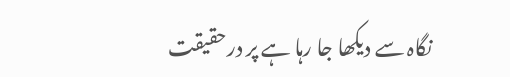نگاہ سے دیکھا جا رہا ہے پر درحقیقت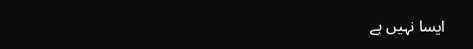ایسا نہیں ہے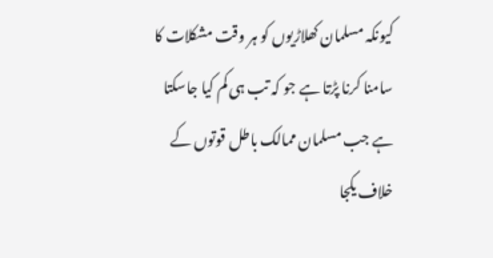کیونکہ مسلمان کھلاڑیوں کو ہر وقت مشکلات کا سامنا کرنا پڑتا ہے جو کہ تب ہی کم کیا جاسکتا ہے جب مسلمان ممالک باطل قوتوں کے خلاف یکجا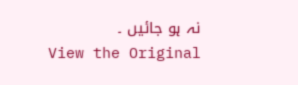نہ ہو جائیں ۔
View the Original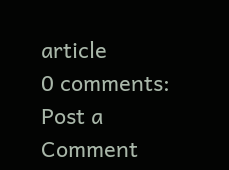article
0 comments:
Post a Comment